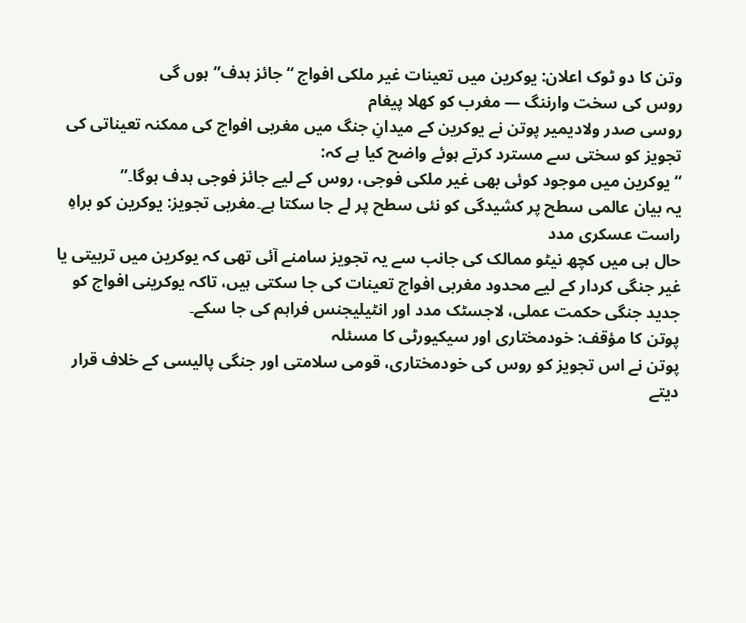وتن کا دو ٹوک اعلان: یوکرین میں تعینات غیر ملکی افواج “جائز ہدف” ہوں گی
روس کی سخت وارننگ — مغرب کو کھلا پیغام
روسی صدر ولادیمیر پوتن نے یوکرین کے میدانِ جنگ میں مغربی افواج کی ممکنہ تعیناتی کی تجویز کو سختی سے مسترد کرتے ہوئے واضح کیا ہے کہ:
“یوکرین میں موجود کوئی بھی غیر ملکی فوجی، روس کے لیے جائز فوجی ہدف ہوگا۔”
یہ بیان عالمی سطح پر کشیدگی کو نئی سطح پر لے جا سکتا ہے۔مغربی تجویز: یوکرین کو براہِ راست عسکری مدد
حال ہی میں کچھ نیٹو ممالک کی جانب سے یہ تجویز سامنے آئی تھی کہ یوکرین میں تربیتی یا غیر جنگی کردار کے لیے محدود مغربی افواج تعینات کی جا سکتی ہیں، تاکہ یوکرینی افواج کو جدید جنگی حکمت عملی، لاجسٹک مدد اور انٹیلیجنس فراہم کی جا سکے۔
پوتن کا مؤقف: خودمختاری اور سیکیورٹی کا مسئلہ
پوتن نے اس تجویز کو روس کی خودمختاری، قومی سلامتی اور جنگی پالیسی کے خلاف قرار دیتے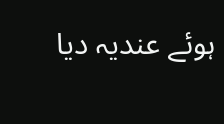ہوئے عندیہ دیا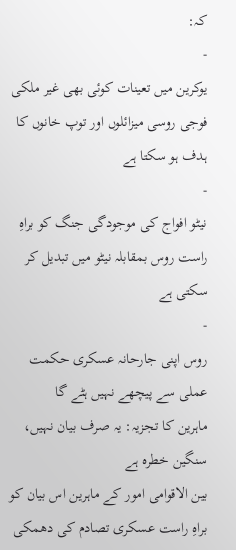کہ:
-
یوکرین میں تعینات کوئی بھی غیر ملکی فوجی روسی میزائلوں اور توپ خانوں کا ہدف ہو سکتا ہے
-
نیٹو افواج کی موجودگی جنگ کو براہِ راست روس بمقابلہ نیٹو میں تبدیل کر سکتی ہے
-
روس اپنی جارحانہ عسکری حکمت عملی سے پیچھے نہیں ہٹے گا
ماہرین کا تجزیہ: یہ صرف بیان نہیں، سنگین خطرہ ہے
بین الاقوامی امور کے ماہرین اس بیان کو براہِ راست عسکری تصادم کی دھمکی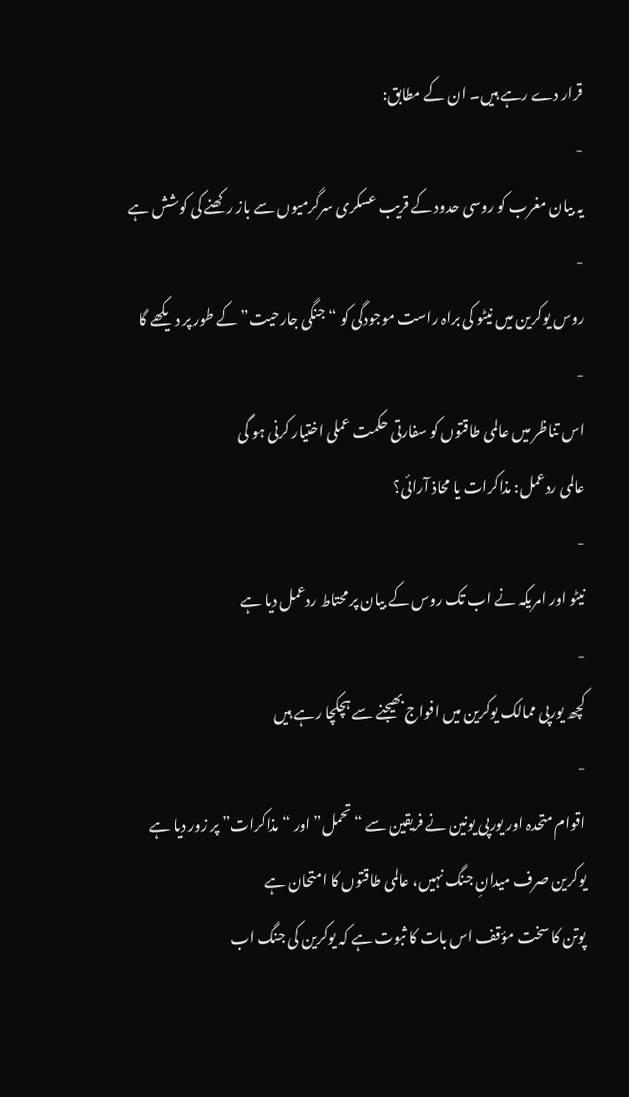قرار دے رہے ہیں۔ ان کے مطابق:
-
یہ بیان مغرب کو روسی حدود کے قریب عسکری سرگرمیوں سے باز رکھنے کی کوشش ہے
-
روس یوکرین میں نیٹو کی براہ راست موجودگی کو “جنگی جارحیت” کے طور پر دیکھے گا
-
اس تناظر میں عالمی طاقتوں کو سفارتی حکمت عملی اختیار کرنی ہو گی
عالمی ردعمل: مذاکرات یا محاذ آرائی؟
-
نیٹو اور امریکہ نے اب تک روس کے بیان پر محتاط ردعمل دیا ہے
-
کچھ یورپی ممالک یوکرین میں افواج بھیجنے سے ہچکچا رہے ہیں
-
اقوام متحدہ اور یورپی یونین نے فریقین سے “تحمل” اور “مذاکرات” پر زور دیا ہے
یوکرین صرف میدانِ جنگ نہیں، عالمی طاقتوں کا امتحان ہے
پوتن کا سخت مؤقف اس بات کا ثبوت ہے کہ یوکرین کی جنگ اب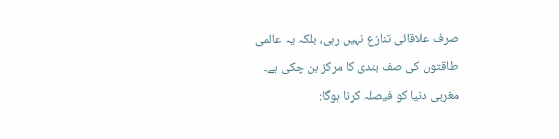صرف علاقائی تنازع نہیں رہی، بلکہ یہ عالمی طاقتوں کی صف بندی کا مرکز بن چکی ہے۔
مغربی دنیا کو فیصلہ کرنا ہوگا: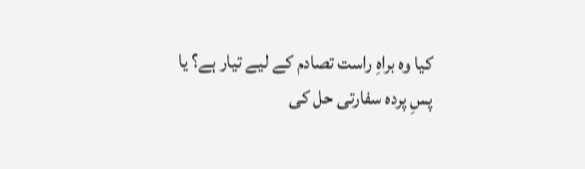کیا وہ براہِ راست تصادم کے لیے تیار ہے؟ یا پسِ پردہ سفارتی حل کی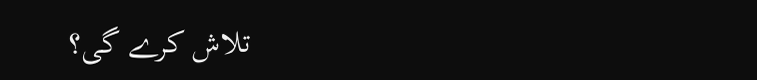تلاش کرے گی؟